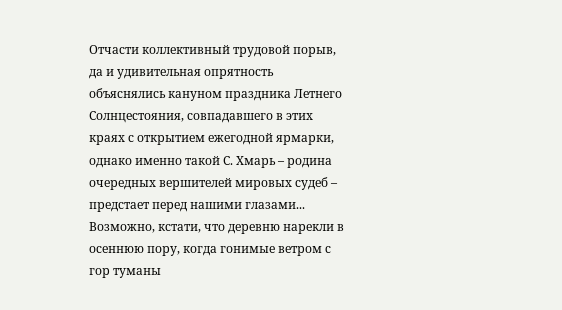Отчасти коллективный трудовой порыв, да и удивительная опрятность объяснялись кануном праздника Летнего Солнцестояния, совпадавшего в этих краях с открытием ежегодной ярмарки, однако именно такой С. Хмарь – родина очередных вершителей мировых судеб – предстает перед нашими глазами... Возможно, кстати, что деревню нарекли в осеннюю пору, когда гонимые ветром с гор туманы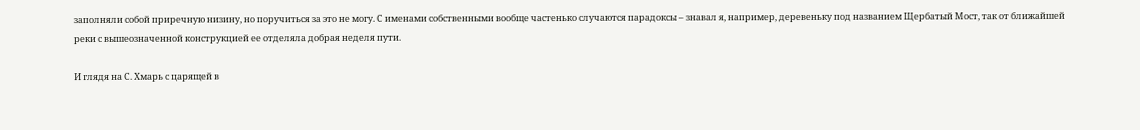заполняли собой приречную низину, но поручиться за это не могу. С именами собственными вообще частенько случаются парадоксы – знавал я, например, деревеньку под названием Щербатый Мост, так от ближайшей реки с вышеозначенной конструкцией ее отделяла добрая неделя пути.

И глядя на С. Хмарь с царящей в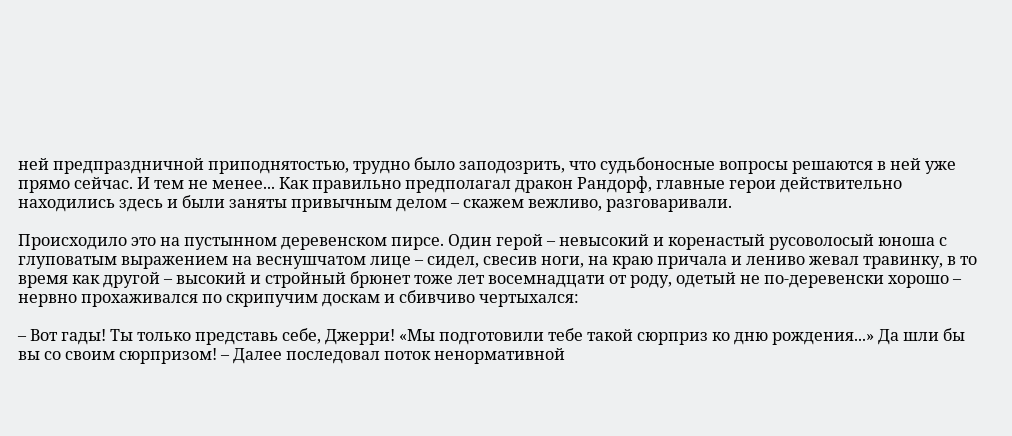ней предпраздничной приподнятостью, трудно было заподозрить, что судьбоносные вопросы решаются в ней уже прямо сейчас. И тем не менее... Как правильно предполагал дракон Рандорф, главные герои действительно находились здесь и были заняты привычным делом – скажем вежливо, разговаривали.

Происходило это на пустынном деревенском пирсе. Один герой – невысокий и коренастый русоволосый юноша с глуповатым выражением на веснушчатом лице – сидел, свесив ноги, на краю причала и лениво жевал травинку, в то время как другой – высокий и стройный брюнет тоже лет восемнадцати от роду, одетый не по-деревенски хорошо – нервно прохаживался по скрипучим доскам и сбивчиво чертыхался:

– Вот гады! Ты только представь себе, Джерри! «Мы подготовили тебе такой сюрприз ко дню рождения...» Да шли бы вы со своим сюрпризом! – Далее последовал поток ненормативной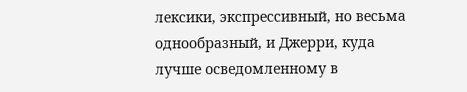лексики, экспрессивный, но весьма однообразный, и Джерри, куда лучше осведомленному в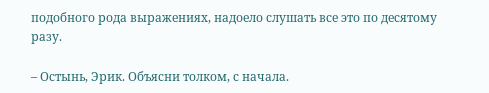подобного рода выражениях, надоело слушать все это по десятому разу.

– Остынь, Эрик. Объясни толком, с начала.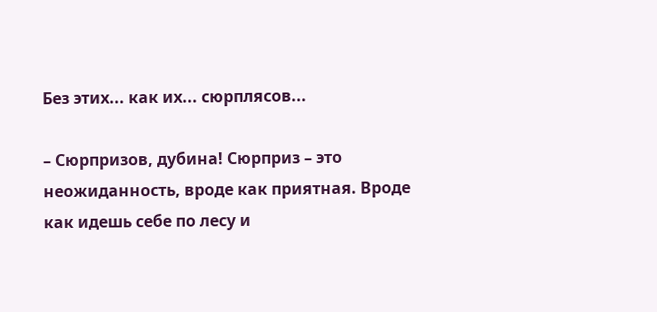Без этих... как их... сюрплясов...

– Сюрпризов, дубина! Сюрприз – это неожиданность, вроде как приятная. Вроде как идешь себе по лесу и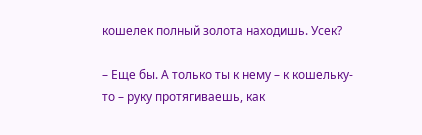кошелек полный золота находишь. Усек?

– Еще бы. А только ты к нему – к кошельку-то – руку протягиваешь, как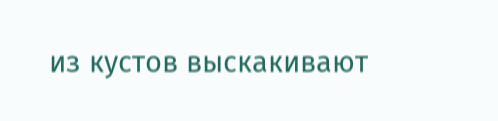из кустов выскакивают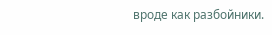вроде как разбойники.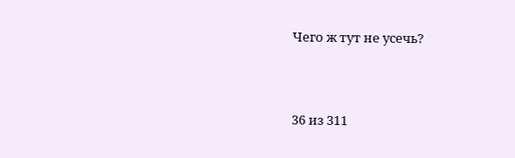Чего ж тут не усечь?



36 из 311